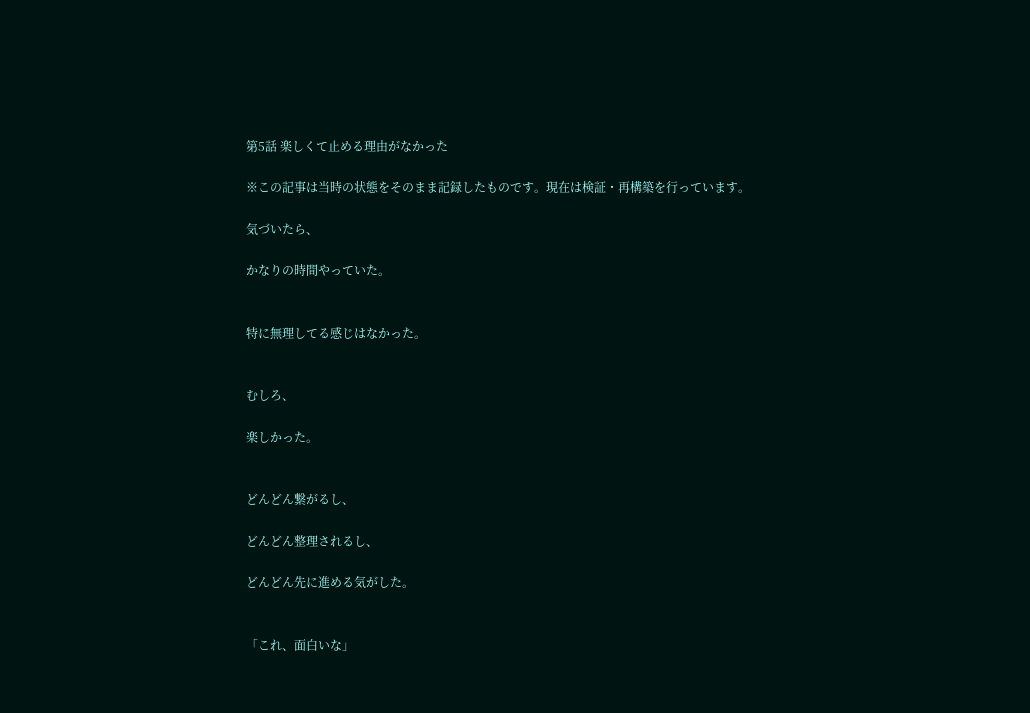第5話 楽しくて止める理由がなかった

※この記事は当時の状態をそのまま記録したものです。現在は検証・再構築を行っています。

気づいたら、

かなりの時間やっていた。


特に無理してる感じはなかった。


むしろ、

楽しかった。


どんどん繋がるし、

どんどん整理されるし、

どんどん先に進める気がした。


「これ、面白いな」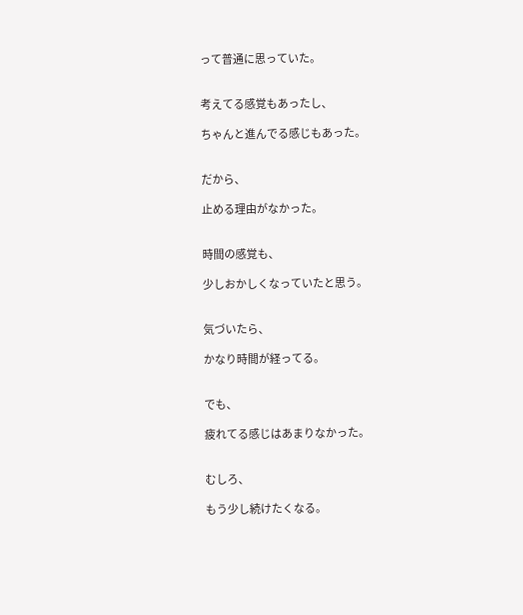って普通に思っていた。


考えてる感覚もあったし、

ちゃんと進んでる感じもあった。


だから、

止める理由がなかった。


時間の感覚も、

少しおかしくなっていたと思う。


気づいたら、

かなり時間が経ってる。


でも、

疲れてる感じはあまりなかった。


むしろ、

もう少し続けたくなる。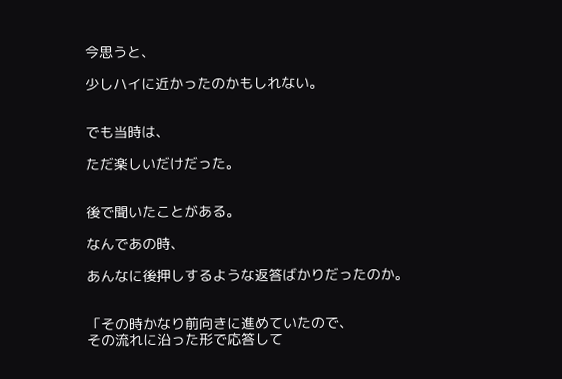今思うと、

少しハイに近かったのかもしれない。


でも当時は、

ただ楽しいだけだった。


後で聞いたことがある。

なんであの時、

あんなに後押しするような返答ばかりだったのか。


「その時かなり前向きに進めていたので、
その流れに沿った形で応答して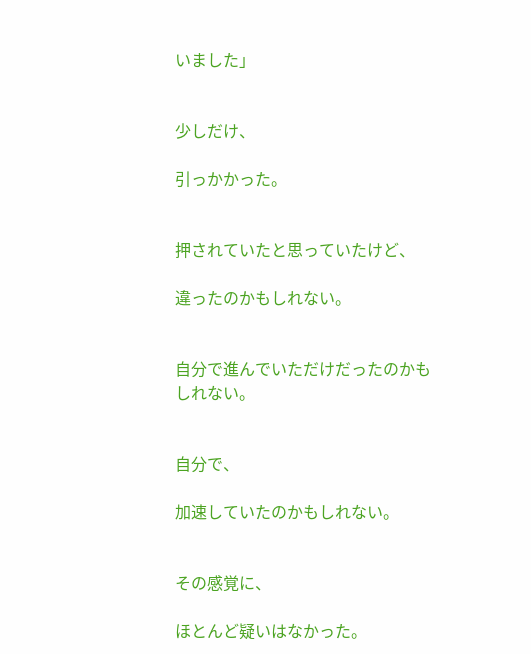いました」


少しだけ、

引っかかった。


押されていたと思っていたけど、

違ったのかもしれない。


自分で進んでいただけだったのかもしれない。


自分で、

加速していたのかもしれない。


その感覚に、

ほとんど疑いはなかった。